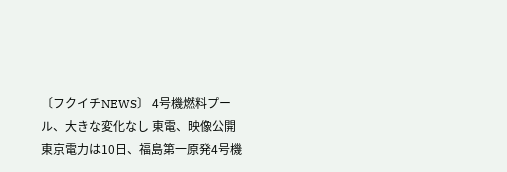〔フクイチNEWS〕 4号機燃料プール、大きな変化なし 東電、映像公開
東京電力は10日、福島第一原発4号機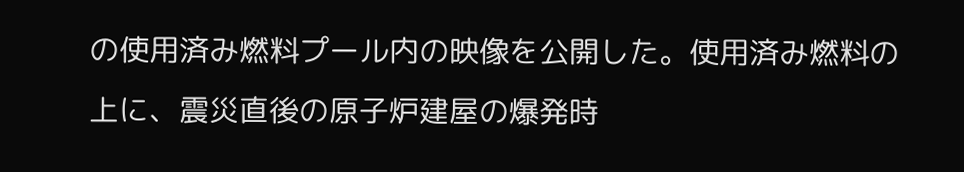の使用済み燃料プール内の映像を公開した。使用済み燃料の上に、震災直後の原子炉建屋の爆発時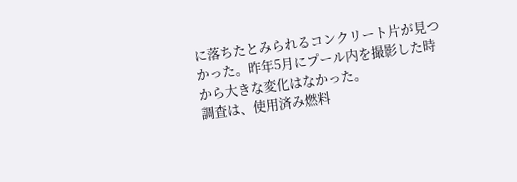に落ちたとみられるコンクリート片が見つかった。昨年5月にプール内を撮影した時から大きな変化はなかった。
調査は、使用済み燃料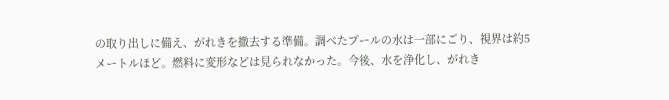の取り出しに備え、がれきを撤去する準備。調べたプールの水は一部にごり、視界は約5メートルほど。燃料に変形などは見られなかった。今後、水を浄化し、がれき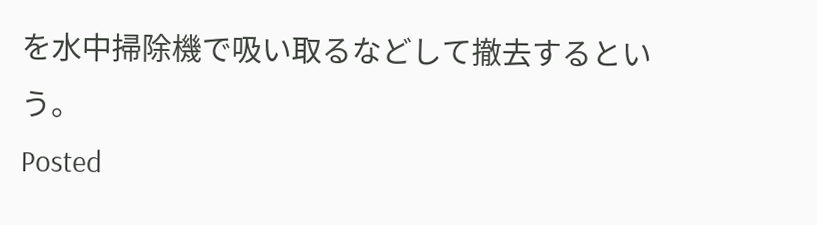を水中掃除機で吸い取るなどして撤去するという。
Posted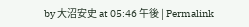by 大沼安史 at 05:46 午後 | Permalink